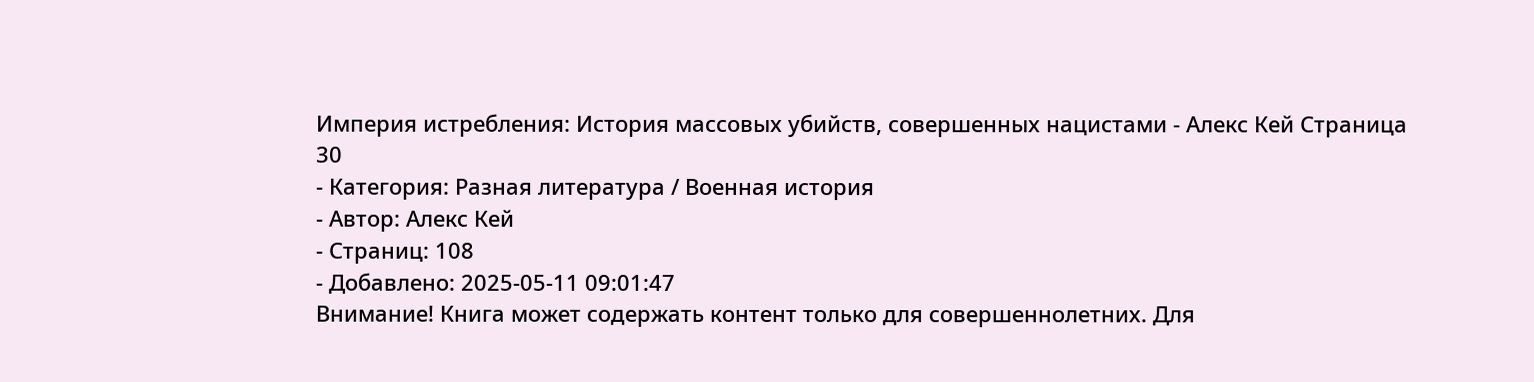Империя истребления: История массовых убийств, совершенных нацистами - Алекс Кей Страница 30
- Категория: Разная литература / Военная история
- Автор: Алекс Кей
- Страниц: 108
- Добавлено: 2025-05-11 09:01:47
Внимание! Книга может содержать контент только для совершеннолетних. Для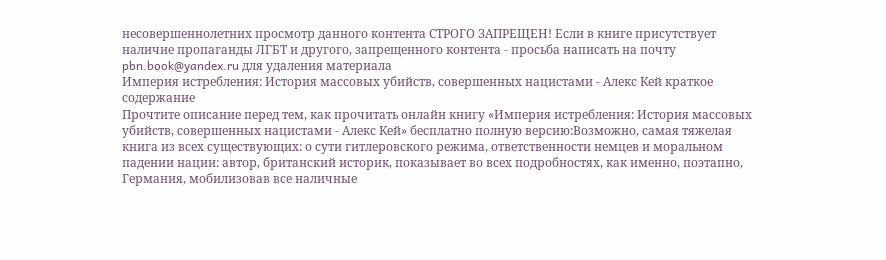несовершеннолетних просмотр данного контента СТРОГО ЗАПРЕЩЕН! Если в книге присутствует наличие пропаганды ЛГБТ и другого, запрещенного контента - просьба написать на почту pbn.book@yandex.ru для удаления материала
Империя истребления: История массовых убийств, совершенных нацистами - Алекс Кей краткое содержание
Прочтите описание перед тем, как прочитать онлайн книгу «Империя истребления: История массовых убийств, совершенных нацистами - Алекс Кей» бесплатно полную версию:Возможно, самая тяжелая книга из всех существующих: о сути гитлеровского режима, ответственности немцев и моральном падении нации: автор, британский историк, показывает во всех подробностях, как именно, поэтапно, Германия, мобилизовав все наличные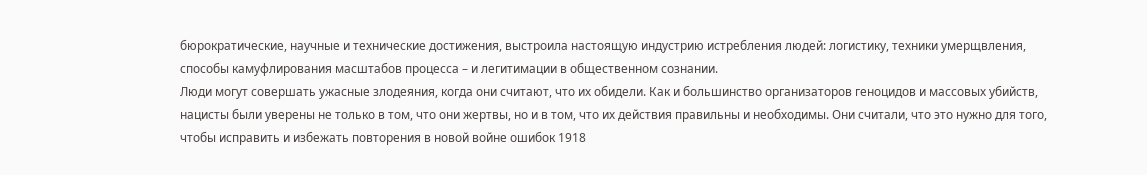бюрократические, научные и технические достижения, выстроила настоящую индустрию истребления людей: логистику, техники умерщвления, способы камуфлирования масштабов процесса – и легитимации в общественном сознании.
Люди могут совершать ужасные злодеяния, когда они считают, что их обидели. Как и большинство организаторов геноцидов и массовых убийств, нацисты были уверены не только в том, что они жертвы, но и в том, что их действия правильны и необходимы. Они считали, что это нужно для того, чтобы исправить и избежать повторения в новой войне ошибок 1918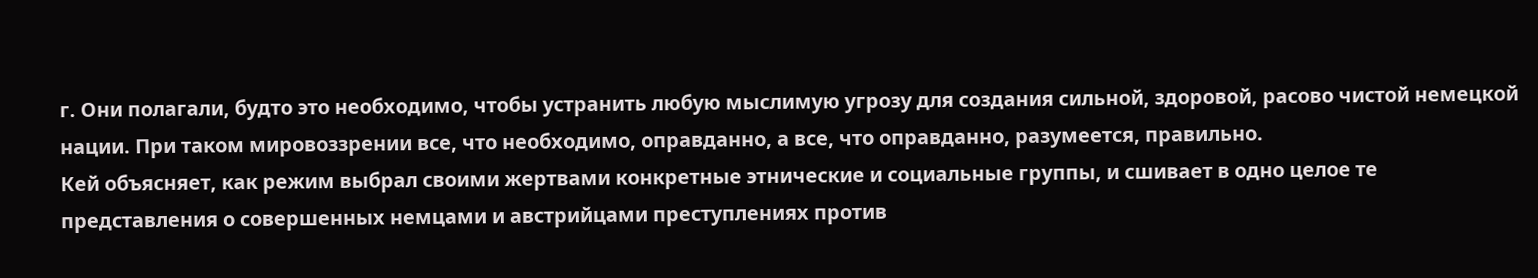г. Они полагали, будто это необходимо, чтобы устранить любую мыслимую угрозу для создания сильной, здоровой, расово чистой немецкой нации. При таком мировоззрении все, что необходимо, оправданно, а все, что оправданно, разумеется, правильно.
Кей объясняет, как режим выбрал своими жертвами конкретные этнические и социальные группы, и сшивает в одно целое те представления о совершенных немцами и австрийцами преступлениях против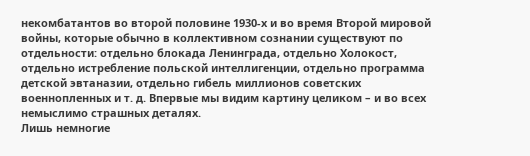некомбатантов во второй половине 1930-х и во время Второй мировой войны, которые обычно в коллективном сознании существуют по отдельности: отдельно блокада Ленинграда, отдельно Холокост, отдельно истребление польской интеллигенции, отдельно программа детской эвтаназии, отдельно гибель миллионов советских военнопленных и т. д. Впервые мы видим картину целиком – и во всех немыслимо страшных деталях.
Лишь немногие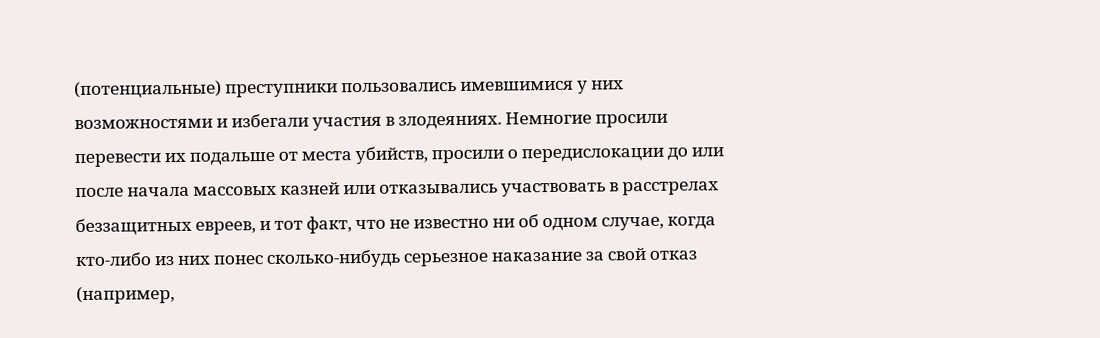(потенциальные) преступники пользовались имевшимися у них возможностями и избегали участия в злодеяниях. Немногие просили перевести их подальше от места убийств, просили о передислокации до или после начала массовых казней или отказывались участвовать в расстрелах беззащитных евреев, и тот факт, что не известно ни об одном случае, когда кто-либо из них понес сколько-нибудь серьезное наказание за свой отказ (например,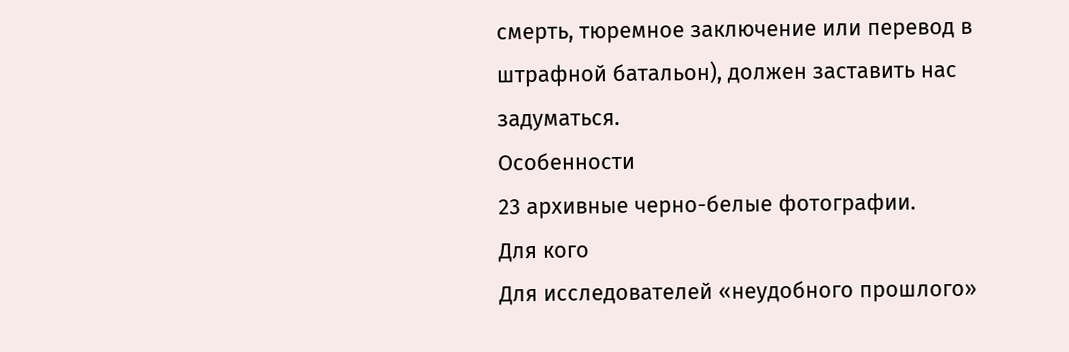смерть, тюремное заключение или перевод в штрафной батальон), должен заставить нас задуматься.
Особенности
23 архивные черно-белые фотографии.
Для кого
Для исследователей «неудобного прошлого»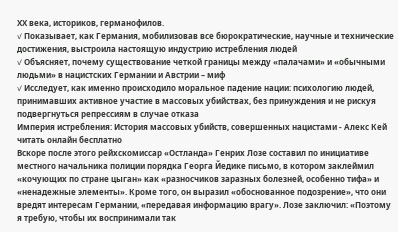ХХ века, историков, германофилов.
✓ Показывает, как Германия, мобилизовав все бюрократические, научные и технические достижения, выстроила настоящую индустрию истребления людей
✓ Объясняет, почему существование четкой границы между «палачами» и «обычными людьми» в нацистских Германии и Австрии – миф
✓ Исследует, как именно происходило моральное падение нации: психологию людей, принимавших активное участие в массовых убийствах, без принуждения и не рискуя подвергнуться репрессиям в случае отказа
Империя истребления: История массовых убийств, совершенных нацистами - Алекс Кей читать онлайн бесплатно
Вскоре после этого рейхскомиссар «Остланда» Генрих Лозе составил по инициативе местного начальника полиции порядка Георга Йедике письмо, в котором заклеймил «кочующих по стране цыган» как «разносчиков заразных болезней, особенно тифа» и «ненадежные элементы». Кроме того, он выразил «обоснованное подозрение», что они вредят интересам Германии, «передавая информацию врагу». Лозе заключил: «Поэтому я требую, чтобы их воспринимали так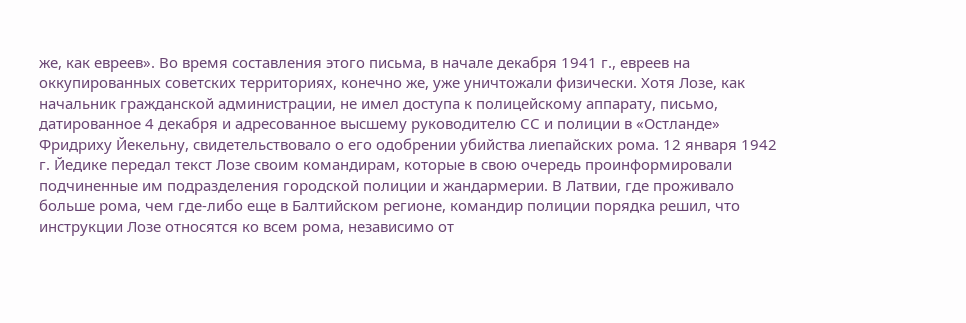же, как евреев». Во время составления этого письма, в начале декабря 1941 г., евреев на оккупированных советских территориях, конечно же, уже уничтожали физически. Хотя Лозе, как начальник гражданской администрации, не имел доступа к полицейскому аппарату, письмо, датированное 4 декабря и адресованное высшему руководителю СС и полиции в «Остланде» Фридриху Йекельну, свидетельствовало о его одобрении убийства лиепайских рома. 12 января 1942 г. Йедике передал текст Лозе своим командирам, которые в свою очередь проинформировали подчиненные им подразделения городской полиции и жандармерии. В Латвии, где проживало больше рома, чем где-либо еще в Балтийском регионе, командир полиции порядка решил, что инструкции Лозе относятся ко всем рома, независимо от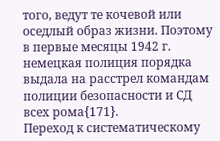того, ведут те кочевой или оседлый образ жизни. Поэтому в первые месяцы 1942 г. немецкая полиция порядка выдала на расстрел командам полиции безопасности и СД всех рома{171}.
Переход к систематическому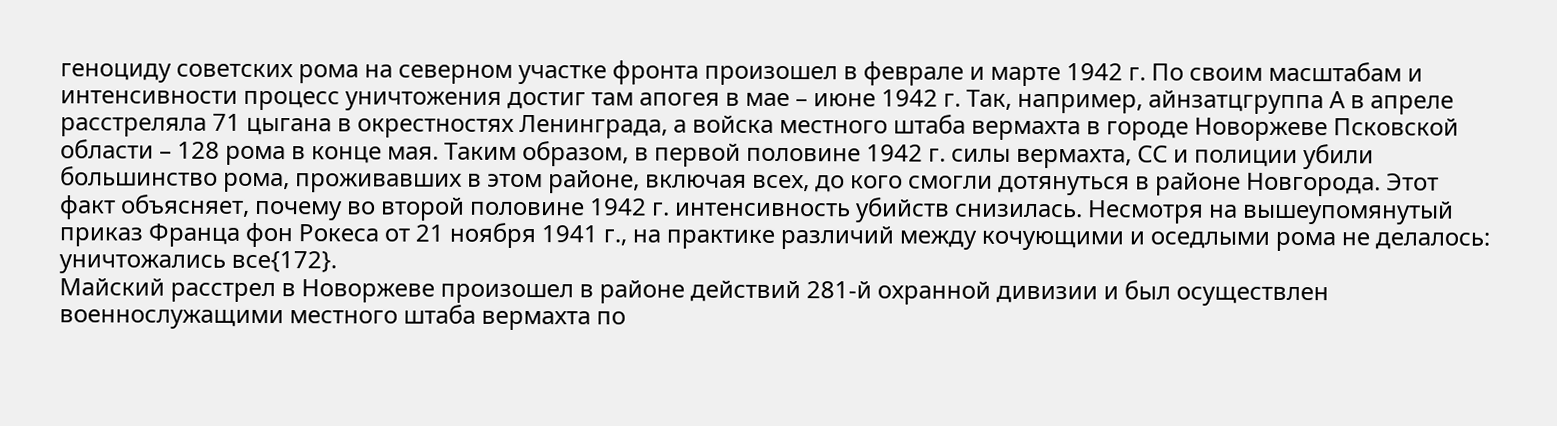геноциду советских рома на северном участке фронта произошел в феврале и марте 1942 г. По своим масштабам и интенсивности процесс уничтожения достиг там апогея в мае – июне 1942 г. Так, например, айнзатцгруппа А в апреле расстреляла 71 цыгана в окрестностях Ленинграда, а войска местного штаба вермахта в городе Новоржеве Псковской области – 128 рома в конце мая. Таким образом, в первой половине 1942 г. силы вермахта, СС и полиции убили большинство рома, проживавших в этом районе, включая всех, до кого смогли дотянуться в районе Новгорода. Этот факт объясняет, почему во второй половине 1942 г. интенсивность убийств снизилась. Несмотря на вышеупомянутый приказ Франца фон Рокеса от 21 ноября 1941 г., на практике различий между кочующими и оседлыми рома не делалось: уничтожались все{172}.
Майский расстрел в Новоржеве произошел в районе действий 281-й охранной дивизии и был осуществлен военнослужащими местного штаба вермахта по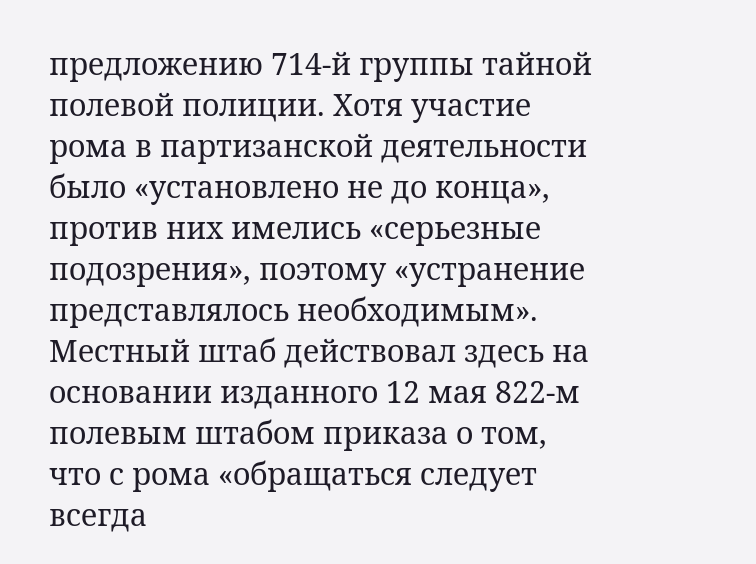предложению 714-й группы тайной полевой полиции. Хотя участие рома в партизанской деятельности было «установлено не до конца», против них имелись «серьезные подозрения», поэтому «устранение представлялось необходимым». Местный штаб действовал здесь на основании изданного 12 мая 822-м полевым штабом приказа о том, что с рома «обращаться следует всегда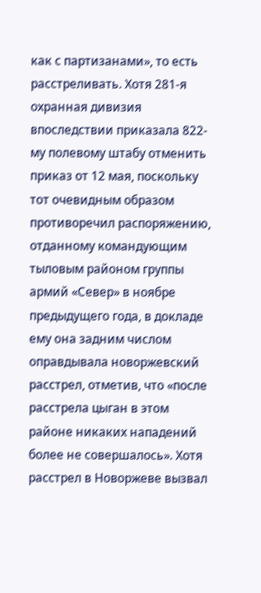как с партизанами», то есть расстреливать. Хотя 281-я охранная дивизия впоследствии приказала 822-му полевому штабу отменить приказ от 12 мая, поскольку тот очевидным образом противоречил распоряжению, отданному командующим тыловым районом группы армий «Север» в ноябре предыдущего года, в докладе ему она задним числом оправдывала новоржевский расстрел, отметив, что «после расстрела цыган в этом районе никаких нападений более не совершалось». Хотя расстрел в Новоржеве вызвал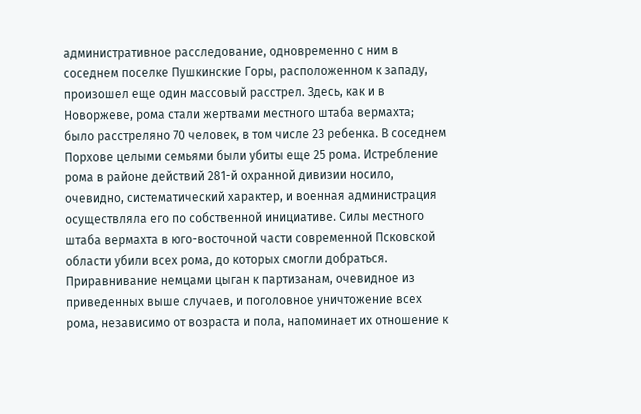административное расследование, одновременно с ним в соседнем поселке Пушкинские Горы, расположенном к западу, произошел еще один массовый расстрел. Здесь, как и в Новоржеве, рома стали жертвами местного штаба вермахта; было расстреляно 70 человек, в том числе 23 ребенка. В соседнем Порхове целыми семьями были убиты еще 25 рома. Истребление рома в районе действий 281-й охранной дивизии носило, очевидно, систематический характер, и военная администрация осуществляла его по собственной инициативе. Силы местного штаба вермахта в юго-восточной части современной Псковской области убили всех рома, до которых смогли добраться. Приравнивание немцами цыган к партизанам, очевидное из приведенных выше случаев, и поголовное уничтожение всех рома, независимо от возраста и пола, напоминает их отношение к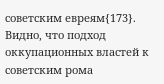советским евреям{173}.
Видно, что подход оккупационных властей к советским рома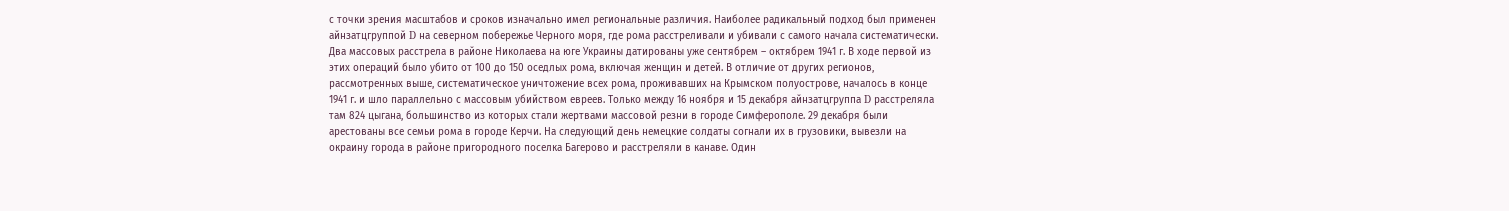с точки зрения масштабов и сроков изначально имел региональные различия. Наиболее радикальный подход был применен айнзатцгруппой D на северном побережье Черного моря, где рома расстреливали и убивали с самого начала систематически. Два массовых расстрела в районе Николаева на юге Украины датированы уже сентябрем – октябрем 1941 г. В ходе первой из этих операций было убито от 100 до 150 оседлых рома, включая женщин и детей. В отличие от других регионов, рассмотренных выше, систематическое уничтожение всех рома, проживавших на Крымском полуострове, началось в конце 1941 г. и шло параллельно с массовым убийством евреев. Только между 16 ноября и 15 декабря айнзатцгруппа D расстреляла там 824 цыгана, большинство из которых стали жертвами массовой резни в городе Симферополе. 29 декабря были арестованы все семьи рома в городе Керчи. На следующий день немецкие солдаты согнали их в грузовики, вывезли на окраину города в районе пригородного поселка Багерово и расстреляли в канаве. Один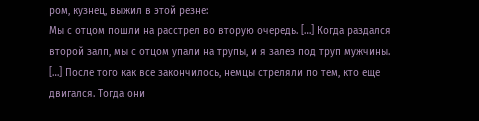ром, кузнец, выжил в этой резне:
Мы с отцом пошли на расстрел во вторую очередь. […] Когда раздался второй залп, мы с отцом упали на трупы, и я залез под труп мужчины. […] После того как все закончилось, немцы стреляли по тем, кто еще двигался. Тогда они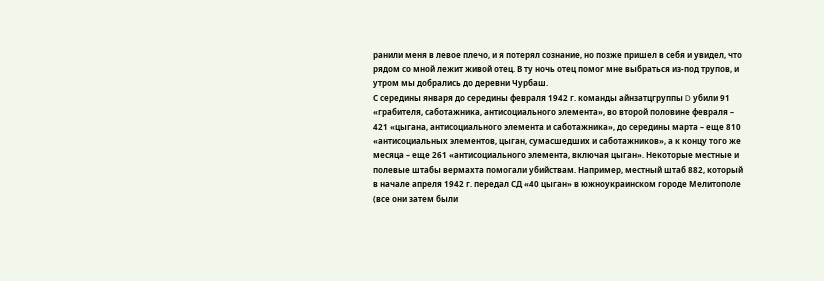ранили меня в левое плечо, и я потерял сознание, но позже пришел в себя и увидел, что рядом со мной лежит живой отец. В ту ночь отец помог мне выбраться из-под трупов, и утром мы добрались до деревни Чурбаш.
С середины января до середины февраля 1942 г. команды айнзатцгруппы D убили 91 «грабителя, саботажника, антисоциального элемента», во второй половине февраля – 421 «цыгана, антисоциального элемента и саботажника», до середины марта – еще 810 «антисоциальных элементов, цыган, сумасшедших и саботажников», а к концу того же месяца – еще 261 «антисоциального элемента, включая цыган». Некоторые местные и полевые штабы вермахта помогали убийствам. Например, местный штаб 882, который в начале апреля 1942 г. передал СД «40 цыган» в южноукраинском городе Мелитополе (все они затем были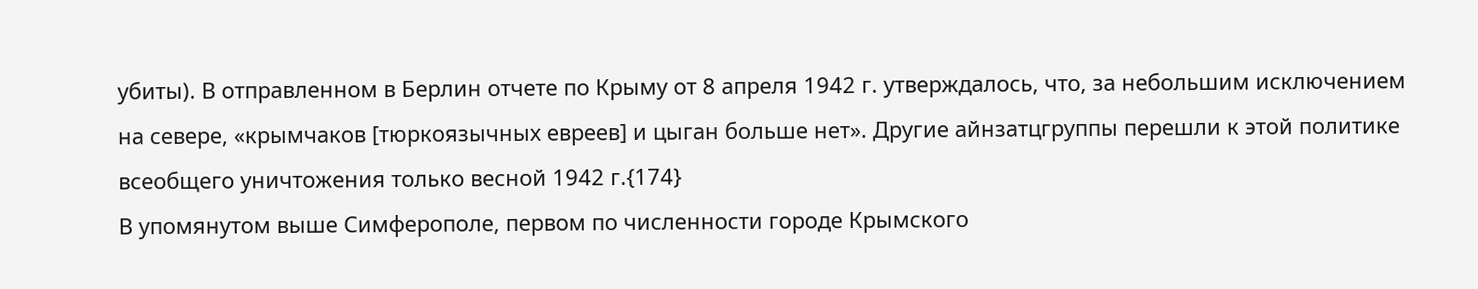убиты). В отправленном в Берлин отчете по Крыму от 8 апреля 1942 г. утверждалось, что, за небольшим исключением на севере, «крымчаков [тюркоязычных евреев] и цыган больше нет». Другие айнзатцгруппы перешли к этой политике всеобщего уничтожения только весной 1942 г.{174}
В упомянутом выше Симферополе, первом по численности городе Крымского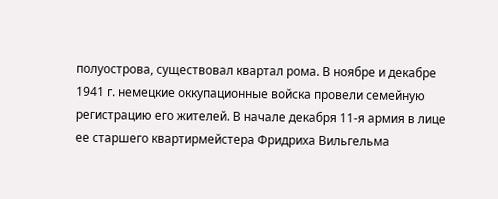полуострова, существовал квартал рома. В ноябре и декабре 1941 г. немецкие оккупационные войска провели семейную регистрацию его жителей. В начале декабря 11-я армия в лице ее старшего квартирмейстера Фридриха Вильгельма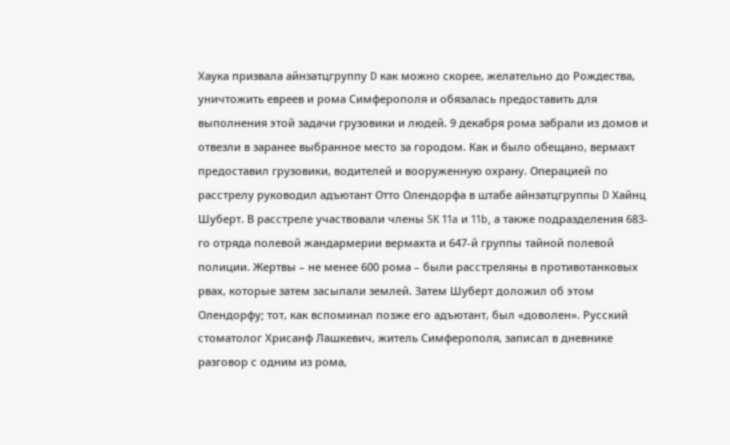Хаука призвала айнзатцгруппу D как можно скорее, желательно до Рождества, уничтожить евреев и рома Симферополя и обязалась предоставить для выполнения этой задачи грузовики и людей. 9 декабря рома забрали из домов и отвезли в заранее выбранное место за городом. Как и было обещано, вермахт предоставил грузовики, водителей и вооруженную охрану. Операцией по расстрелу руководил адъютант Отто Олендорфа в штабе айнзатцгруппы D Хайнц Шуберт. В расстреле участвовали члены SK 11a и 11b, а также подразделения 683-го отряда полевой жандармерии вермахта и 647-й группы тайной полевой полиции. Жертвы – не менее 600 рома – были расстреляны в противотанковых рвах, которые затем засыпали землей. Затем Шуберт доложил об этом Олендорфу; тот, как вспоминал позже его адъютант, был «доволен». Русский стоматолог Хрисанф Лашкевич, житель Симферополя, записал в дневнике разговор с одним из рома,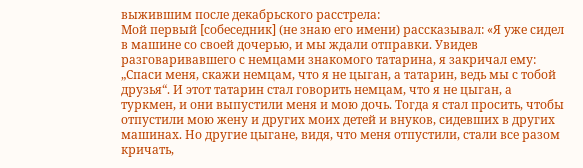выжившим после декабрьского расстрела:
Мой первый [собеседник] (не знаю его имени) рассказывал: «Я уже сидел в машине со своей дочерью, и мы ждали отправки. Увидев разговаривавшего с немцами знакомого татарина, я закричал ему: „Спаси меня, скажи немцам, что я не цыган, а татарин, ведь мы с тобой друзья“. И этот татарин стал говорить немцам, что я не цыган, а туркмен, и они выпустили меня и мою дочь. Тогда я стал просить, чтобы отпустили мою жену и других моих детей и внуков, сидевших в других машинах. Но другие цыгане, видя, что меня отпустили, стали все разом кричать,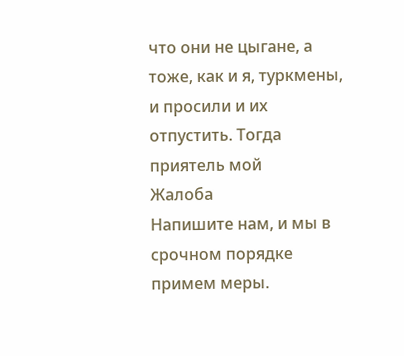что они не цыгане, а тоже, как и я, туркмены, и просили и их отпустить. Тогда приятель мой
Жалоба
Напишите нам, и мы в срочном порядке примем меры.